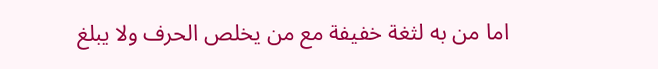اما من به لثغة خفيفة مع من يخلص الحرف ولا يبلغ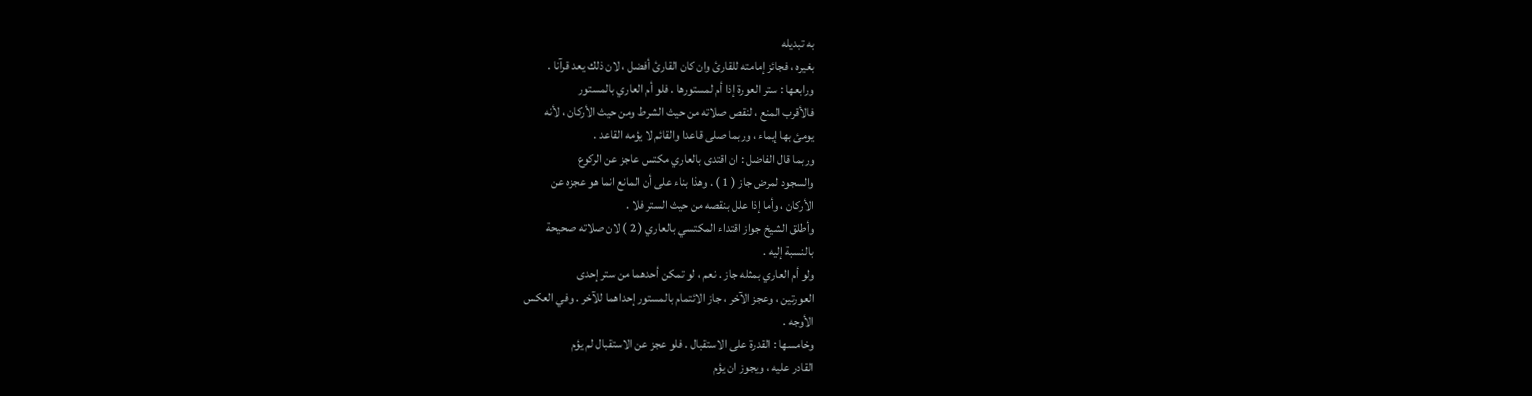به تبديله
بغيره ، فجائز إمامته للقارئ وان كان القارئ أفضل ، لان ذلك يعد قرآنا .
ورابعها : ستر العورة إذا أم لمستورها . فلو أم العاري بالمستور
فالأقرب المنع ، لنقص صلاته من حيث الشرط ومن حيث الأركان ، لأنه
يومئ بها إيماء ، وربما صلى قاعدا والقائم لا يؤمه القاعد .
وربما قال الفاضل : ان اقتدى بالعاري مكتس عاجز عن الركوع
والسجود لمرض جاز ( 1 ) . وهذا بناء على أن المانع انما هو عجزه عن
الأركان ، وأما إذا علل بنقصه من حيث الستر فلا .
وأطلق الشيخ جواز اقتداء المكتسي بالعاري ( 2 ) لان صلاته صحيحة
بالنسبة إليه .
ولو أم العاري بمثله جاز . نعم ، لو تمكن أحدهما من ستر إحدى
العورتين ، وعجز الآخر ، جاز الائتمام بالمستور إحداهما للآخر . وفي العكس
الأوجه .
وخامسها : القدرة على الاستقبال . فلو عجز عن الاستقبال لم يؤم
القادر عليه ، ويجوز ان يؤم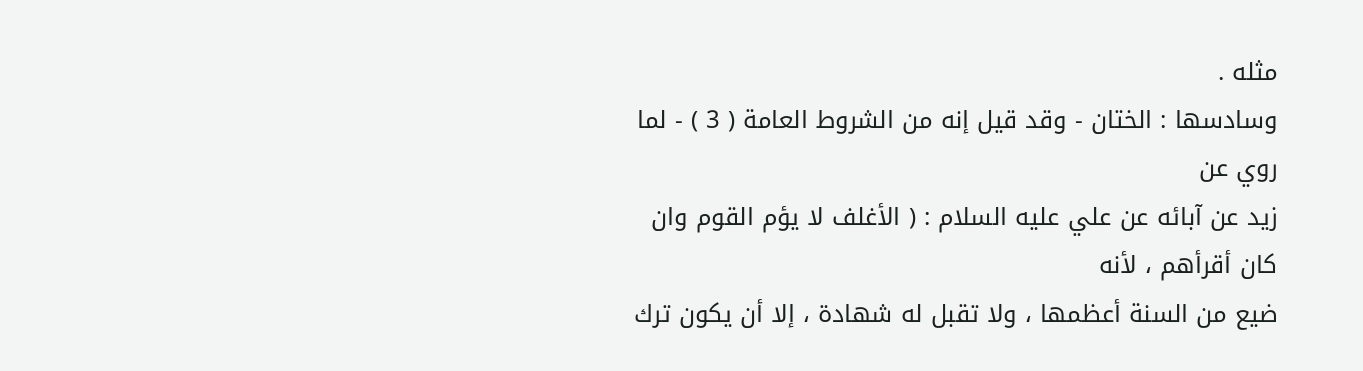مثله .
وسادسها : الختان - وقد قيل إنه من الشروط العامة ( 3 ) - لما روي عن
زيد عن آبائه عن علي عليه السلام : ( الأغلف لا يؤم القوم وان كان أقرأهم ، لأنه
ضيع من السنة أعظمها ، ولا تقبل له شهادة ، إلا أن يكون ترك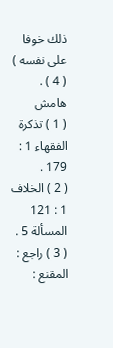ذلك خوفا
على نفسه ) ( 4 ) .
هامش
( 1 ) تذكرة الفقهاء 1 : 179 .
( 2 ) الخلاف 1 : 121 المسألة 5 .
( 3 ) راجع : المقنع :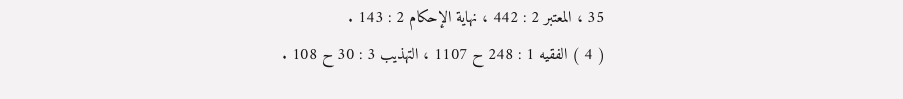35 ، المعتبر 2 : 442 ، نهاية الإحكام 2 : 143 .
( 4 ) الفقيه 1 : 248 ح 1107 ، التهذيب 3 : 30 ح 108 .